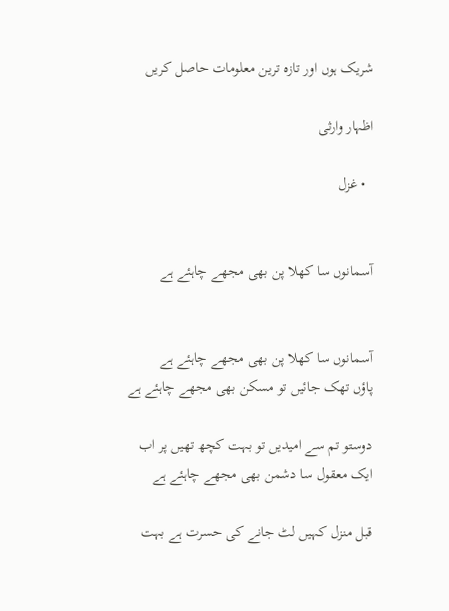شریک ہوں اور تازہ ترین معلومات حاصل کریں

اظہار وارثی

  • غزل


آسمانوں سا کھلا پن بھی مجھے چاہئے ہے


آسمانوں سا کھلا پن بھی مجھے چاہئے ہے
پاؤں تھک جائیں تو مسکن بھی مجھے چاہئے ہے

دوستو تم سے امیدیں تو بہت کچھ تھیں پر اب
ایک معقول سا دشمن بھی مجھے چاہئے ہے

قبل منزل کہیں لٹ جانے کی حسرت ہے بہت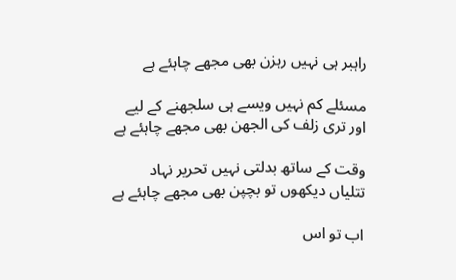راہبر ہی نہیں رہزن بھی مجھے چاہئے ہے

مسئلے کم نہیں ویسے ہی سلجھنے کے لیے
اور تری زلف کی الجھن بھی مجھے چاہئے ہے

وقت کے ساتھ بدلتی نہیں تحریر نہاد
تتلیاں دیکھوں تو بچپن بھی مجھے چاہئے ہے

اب تو اس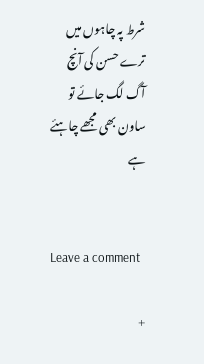شرط پہ چاہوں میں ترے حسن کی آنچ
آگ لگ جائے تو ساون بھی مجھے چاہئے ہے


Leave a comment

+